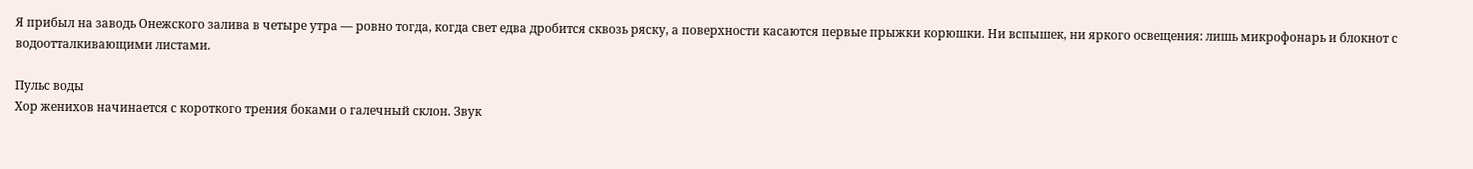Я прибыл на заводь Онежского залива в четыре утра — ровно тогда, когда свет едва дробится сквозь ряску, а поверхности касаются первые прыжки корюшки. Ни вспышек, ни яркого освещения: лишь микрофонарь и блокнот с водоотталкивающими листами.

Пульс воды
Хор женихов начинается с короткого трения боками о галечный склон. Звук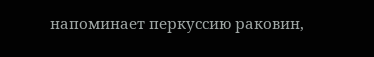напоминает перкуссию раковин,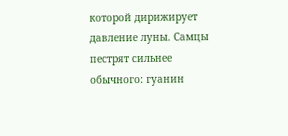которой дирижирует давление луны. Самцы пестрят сильнее обычного: гуанин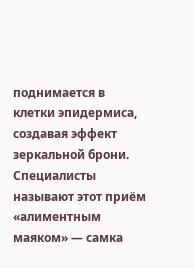поднимается в клетки эпидермиса, создавая эффект зеркальной брони. Специалисты называют этот приём «алиментным маяком» — самка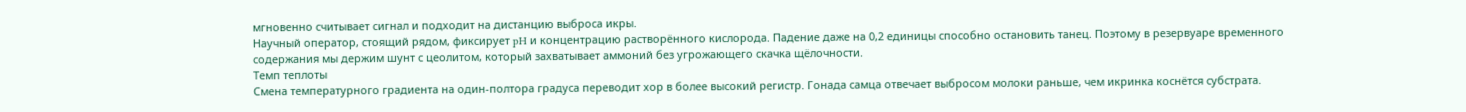мгновенно считывает сигнал и подходит на дистанцию выброса икры.
Научный оператор, стоящий рядом, фиксирует pH и концентрацию растворённого кислорода. Падение даже на 0,2 единицы способно остановить танец. Поэтому в резервуаре временного содержания мы держим шунт с цеолитом, который захватывает аммоний без угрожающего скачка щёлочности.
Темп теплоты
Смена температурного градиента на один-полтора градуса переводит хор в более высокий регистр. Гонада самца отвечает выбросом молоки раньше, чем икринка коснётся субстрата.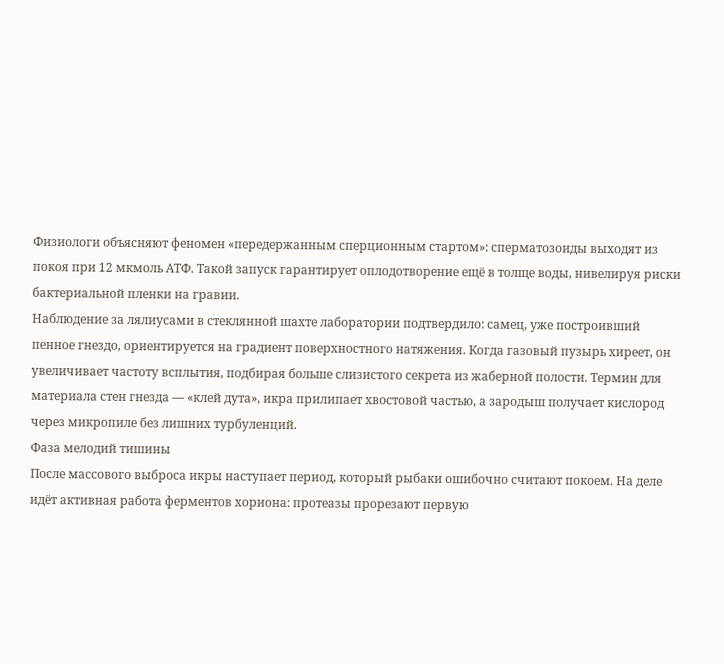Физиологи объясняют феномен «передержанным сперционным стартом»: сперматозоиды выходят из покоя при 12 мкмоль АТФ. Такой запуск гарантирует оплодотворение ещё в толще воды, нивелируя риски бактериальной пленки на гравии.
Наблюдение за лялиусами в стеклянной шахте лаборатории подтвердило: самец, уже построивший пенное гнездо, ориентируется на градиент поверхностного натяжения. Когда газовый пузырь хиреет, он увеличивает частоту всплытия, подбирая больше слизистого секрета из жаберной полости. Термин для материала стен гнезда — «клей дута», икра прилипает хвостовой частью, а зародыш получает кислород через микропиле без лишних турбуленций.
Фаза мелодий тишины
После массового выброса икры наступает период, который рыбаки ошибочно считают покоем. На деле идёт активная работа ферментов хориона: протеазы прорезают первую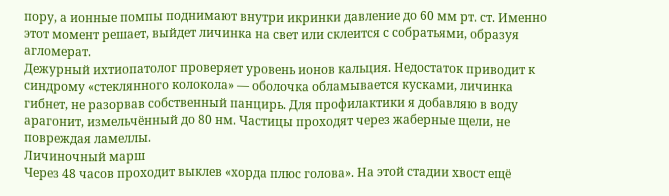пору, а ионные помпы поднимают внутри икринки давление до 60 мм рт. ст. Именно этот момент решает, выйдет личинка на свет или склеится с собратьями, образуя агломерат.
Дежурный ихтиопатолог проверяет уровень ионов кальция. Недостаток приводит к синдрому «стеклянного колокола» — оболочка обламывается кусками, личинка гибнет, не разорвав собственный панцирь. Для профилактики я добавляю в воду арагонит, измельчённый до 80 нм. Частицы проходят через жаберные щели, не повреждая ламеллы.
Личиночный марш
Через 48 часов проходит выклев «хорда плюс голова». На этой стадии хвост ещё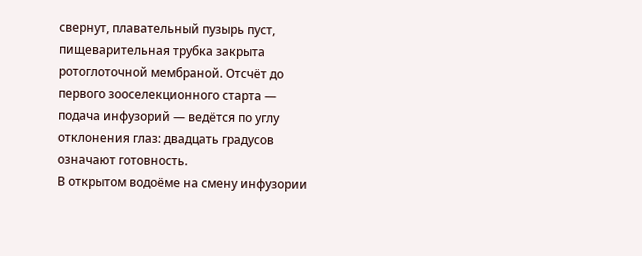свернут, плавательный пузырь пуст, пищеварительная трубка закрыта ротоглоточной мембраной. Отсчёт до первого зооселекционного старта — подача инфузорий — ведётся по углу отклонения глаз: двадцать градусов означают готовность.
В открытом водоёме на смену инфузории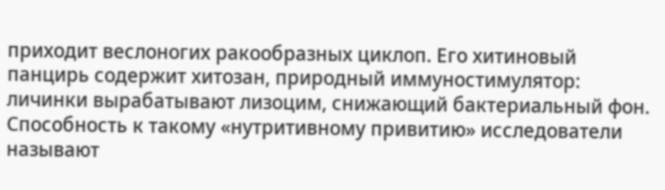приходит веслоногих ракообразных циклоп. Его хитиновый панцирь содержит хитозан, природный иммуностимулятор: личинки вырабатывают лизоцим, снижающий бактериальный фон. Способность к такому «нутритивному привитию» исследователи называют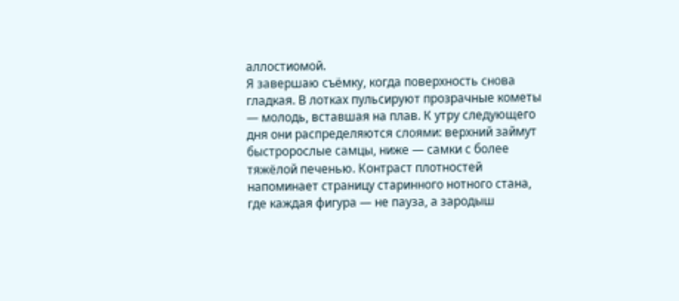аллостиомой.
Я завершаю съёмку, когда поверхность снова гладкая. В лотках пульсируют прозрачные кометы — молодь, вставшая на плав. К утру следующего дня они распределяются слоями: верхний займут быстророслые самцы, ниже — самки с более тяжёлой печенью. Контраст плотностей напоминает страницу старинного нотного стана, где каждая фигура — не пауза, а зародыш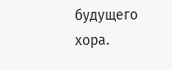будущего хора.